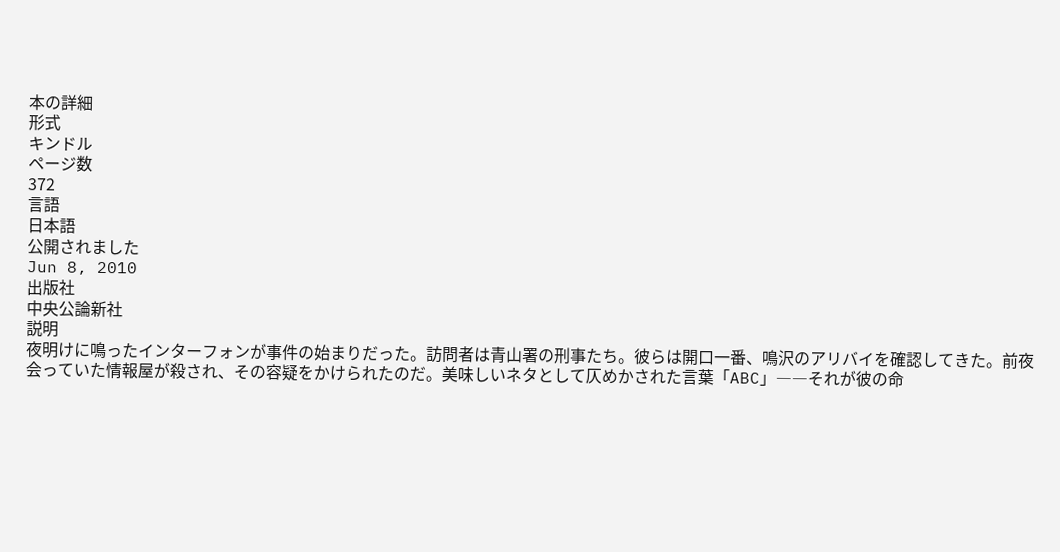本の詳細
形式
キンドル
ページ数
372
言語
日本語
公開されました
Jun 8, 2010
出版社
中央公論新社
説明
夜明けに鳴ったインターフォンが事件の始まりだった。訪問者は青山署の刑事たち。彼らは開口一番、鳴沢のアリバイを確認してきた。前夜会っていた情報屋が殺され、その容疑をかけられたのだ。美味しいネタとして仄めかされた言葉「ABC」――それが彼の命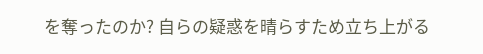を奪ったのか? 自らの疑惑を晴らすため立ち上がる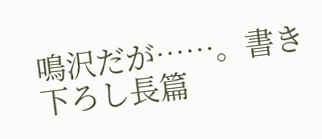鳴沢だが……。書き下ろし長篇